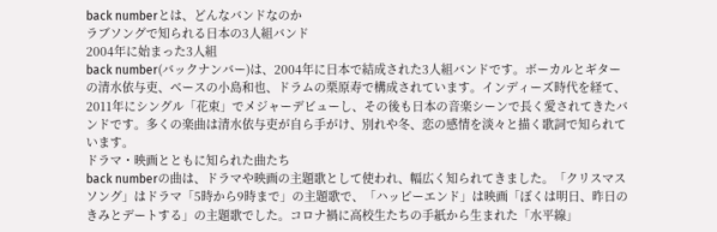back numberとは、どんなバンドなのか
ラブソングで知られる日本の3人組バンド
2004年に始まった3人組
back number(バックナンバー)は、2004年に日本で結成された3人組バンドです。ボーカルとギターの清水依与吏、ベースの小島和也、ドラムの栗原寿で構成されています。インディーズ時代を経て、2011年にシングル「花束」でメジャーデビューし、その後も日本の音楽シーンで長く愛されてきたバンドです。多くの楽曲は清水依与吏が自ら手がけ、別れや冬、恋の感情を淡々と描く歌詞で知られています。
ドラマ・映画とともに知られた曲たち
back numberの曲は、ドラマや映画の主題歌として使われ、幅広く知られてきました。「クリスマスソング」はドラマ「5時から9時まで」の主題歌で、「ハッピーエンド」は映画「ぼくは明日、昨日のきみとデートする」の主題歌でした。コロナ禍に高校生たちの手紙から生まれた「水平線」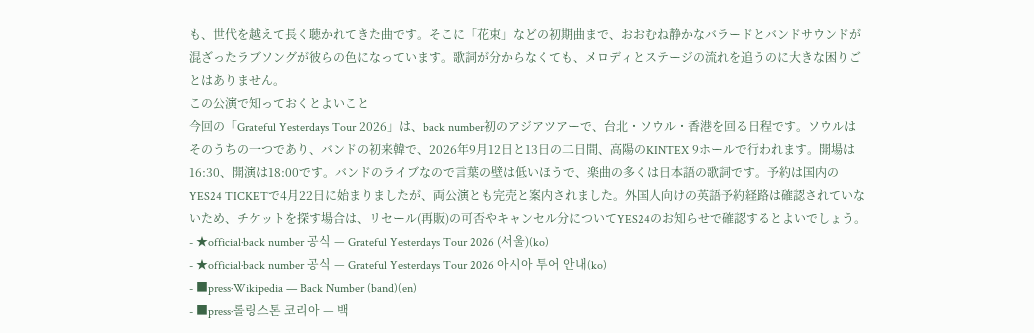も、世代を越えて長く聴かれてきた曲です。そこに「花束」などの初期曲まで、おおむね静かなバラードとバンドサウンドが混ざったラブソングが彼らの色になっています。歌詞が分からなくても、メロディとステージの流れを追うのに大きな困りごとはありません。
この公演で知っておくとよいこと
今回の「Grateful Yesterdays Tour 2026」は、back number初のアジアツアーで、台北・ソウル・香港を回る日程です。ソウルはそのうちの一つであり、バンドの初来韓で、2026年9月12日と13日の二日間、高陽のKINTEX 9ホールで行われます。開場は16:30、開演は18:00です。バンドのライブなので言葉の壁は低いほうで、楽曲の多くは日本語の歌詞です。予約は国内のYES24 TICKETで4月22日に始まりましたが、両公演とも完売と案内されました。外国人向けの英語予約経路は確認されていないため、チケットを探す場合は、リセール(再販)の可否やキャンセル分についてYES24のお知らせで確認するとよいでしょう。
- ★official·back number 공식 — Grateful Yesterdays Tour 2026 (서울)(ko)
- ★official·back number 공식 — Grateful Yesterdays Tour 2026 아시아 투어 안내(ko)
- ■press·Wikipedia — Back Number (band)(en)
- ■press·롤링스톤 코리아 — 백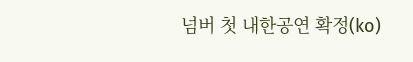넘버 첫 내한공연 확정(ko)